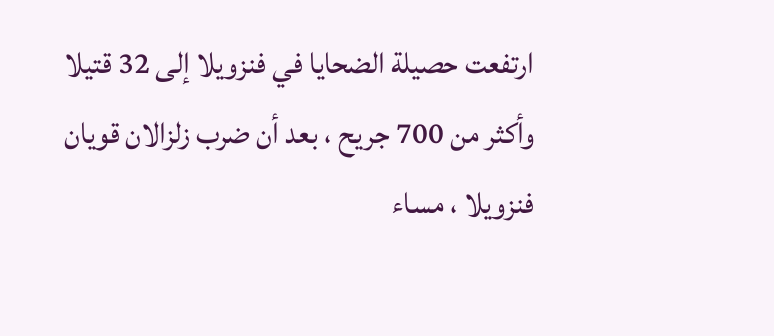ارتفعت حصيلة الضحايا في فنزويلا إلى 32 قتيلا وأكثر من 700 جريح ، بعد أن ضرب زلزالان قويان فنزويلا ، مساء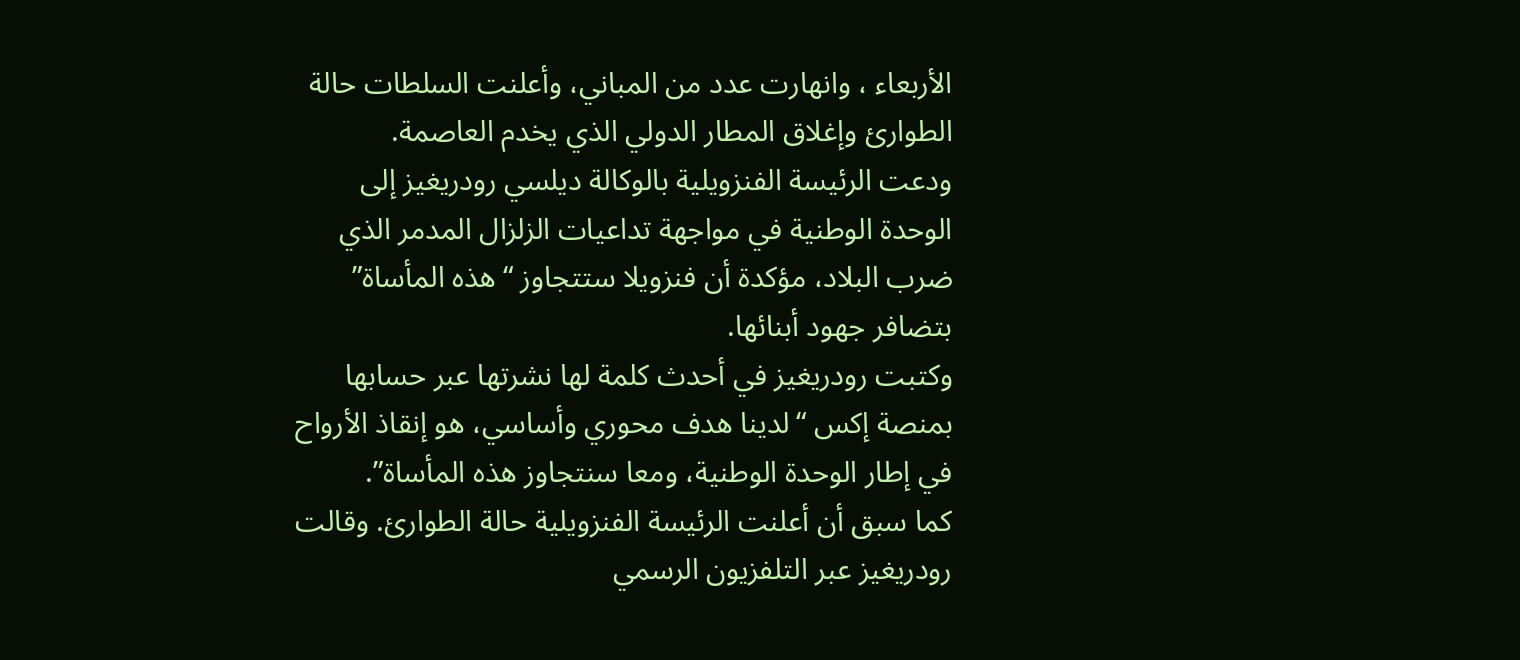الأربعاء ، وانهارت عدد من المباني، وأعلنت السلطات حالة الطوارئ وإغلاق المطار الدولي الذي يخدم العاصمة.
ودعت الرئيسة الفنزويلية بالوكالة ديلسي رودريغيز إلى الوحدة الوطنية في مواجهة تداعيات الزلزال المدمر الذي ضرب البلاد، مؤكدة أن فنزويلا ستتجاوز “هذه المأساة” بتضافر جهود أبنائها.
وكتبت رودريغيز في أحدث كلمة لها نشرتها عبر حسابها بمنصة إكس “لدينا هدف محوري وأساسي، هو إنقاذ الأرواح في إطار الوحدة الوطنية، ومعا سنتجاوز هذه المأساة”.
كما سبق أن أعلنت الرئيسة الفنزويلية حالة الطوارئ. وقالت رودريغيز عبر التلفزيون الرسمي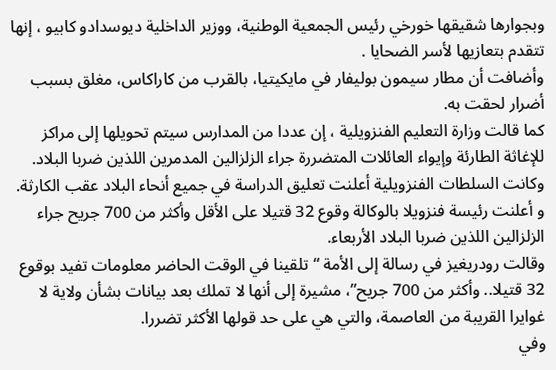وبجوارها شقيقها خورخي رئيس الجمعية الوطنية، ووزير الداخلية ديوسدادو كابيو ، إنها تتقدم بتعازيها لأسر الضحايا .
وأضافت أن مطار سيمون بوليفار في مايكيتيا، بالقرب من كاراكاس، مغلق بسبب أضرار لحقت به.
كما قالت وزارة التعليم الفنزويلية ، إن عددا من المدارس سيتم تحويلها إلى مراكز للإغاثة الطارئة وإيواء العائلات المتضررة جراء الزلزالين المدمرين اللذين ضربا البلاد.
وكانت السلطات الفنزويلية أعلنت تعليق الدراسة في جميع أنحاء البلاد عقب الكارثة.
و أعلنت رئيسة فنزويلا بالوكالة وقوع 32 قتيلا على الأقل وأكثر من 700 جريح جراء الزلزالين اللذين ضربا البلاد الأربعاء.
وقالت رودريغيز في رسالة إلى الأمة “تلقينا في الوقت الحاضر معلومات تفيد بوقوع 32 قتيلا.. وأكثر من 700 جريح”، مشيرة إلى أنها لا تملك بعد بيانات بشأن ولاية لا غوايرا القريبة من العاصمة، والتي هي على حد قولها الأكثر تضررا.
وفي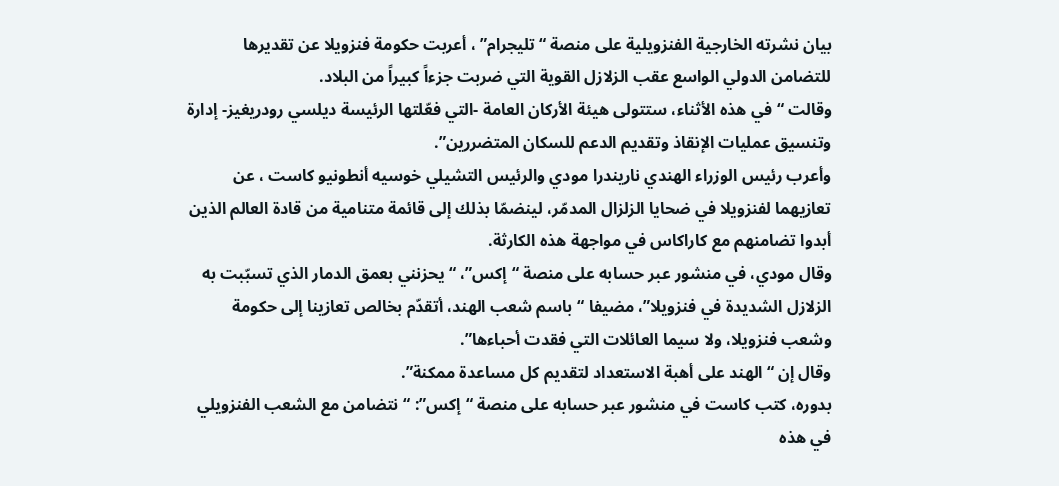بيان نشرته الخارجية الفنزويلية على منصة “تليجرام” ، أعربت حكومة فنزويلا عن تقديرها للتضامن الدولي الواسع عقب الزلازل القوية التي ضربت جزءاً كبيراً من البلاد.
وقالت “في هذه الأثناء، ستتولى هيئة الأركان العامة -التي فعّلتها الرئيسة ديلسي رودريغيز- إدارة وتنسيق عمليات الإنقاذ وتقديم الدعم للسكان المتضررين”.
وأعرب رئيس الوزراء الهندي ناريندرا مودي والرئيس التشيلي خوسيه أنطونيو كاست ، عن تعازيهما لفنزويلا في ضحايا الزلزال المدمّر، لينضمّا بذلك إلى قائمة متنامية من قادة العالم الذين أبدوا تضامنهم مع كاراكاس في مواجهة هذه الكارثة.
وقال مودي، في منشور عبر حسابه على منصة “إكس”، “يحزنني بعمق الدمار الذي تسبّبت به الزلازل الشديدة في فنزويلا”، مضيفا “باسم شعب الهند، أتقدّم بخالص تعازينا إلى حكومة وشعب فنزويلا، ولا سيما العائلات التي فقدت أحباءها”.
وقال إن “الهند على أهبة الاستعداد لتقديم كل مساعدة ممكنة”.
بدوره، كتب كاست في منشور عبر حسابه على منصة “إكس”: “نتضامن مع الشعب الفنزويلي في هذه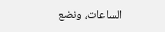الساعات، ونضع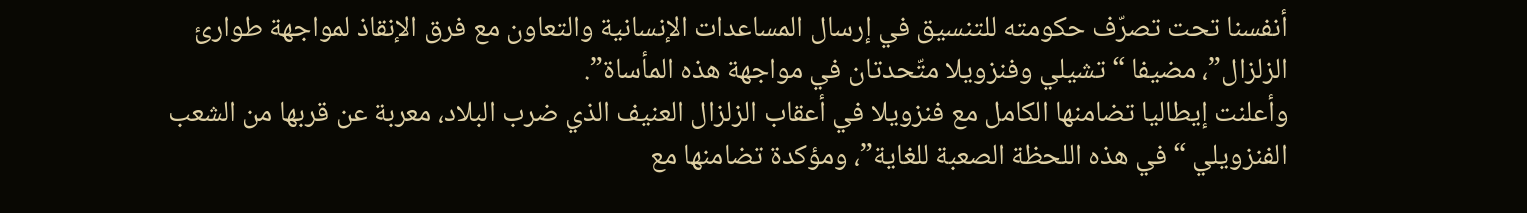أنفسنا تحت تصرّف حكومته للتنسيق في إرسال المساعدات الإنسانية والتعاون مع فرق الإنقاذ لمواجهة طوارئ الزلزال”، مضيفا “تشيلي وفنزويلا متّحدتان في مواجهة هذه المأساة”.
وأعلنت إيطاليا تضامنها الكامل مع فنزويلا في أعقاب الزلزال العنيف الذي ضرب البلاد، معربة عن قربها من الشعب الفنزويلي “في هذه اللحظة الصعبة للغاية”، ومؤكدة تضامنها مع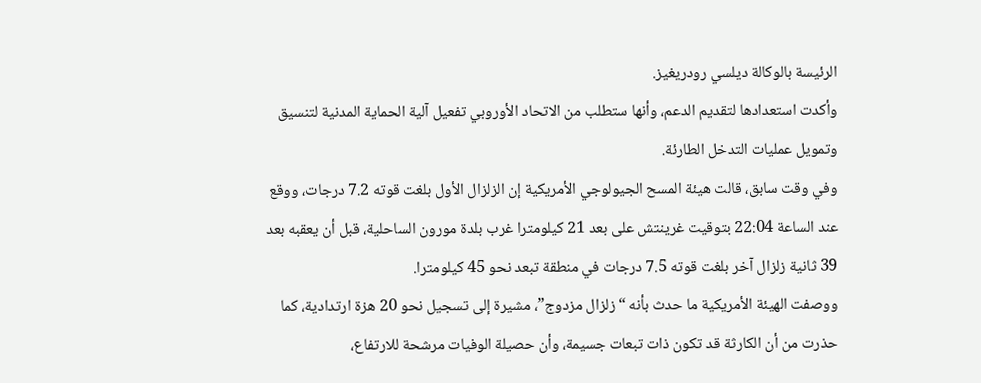الرئيسة بالوكالة ديلسي رودريغيز.
وأكدت استعدادها لتقديم الدعم، وأنها ستطلب من الاتحاد الأوروبي تفعيل آلية الحماية المدنية لتنسيق وتمويل عمليات التدخل الطارئة.
وفي وقت سابق، قالت هيئة المسح الجيولوجي الأمريكية إن الزلزال الأول بلغت قوته 7.2 درجات، ووقع عند الساعة 22:04 بتوقيت غرينتش على بعد 21 كيلومترا غرب بلدة مورون الساحلية، قبل أن يعقبه بعد 39 ثانية زلزال آخر بلغت قوته 7.5 درجات في منطقة تبعد نحو 45 كيلومترا.
ووصفت الهيئة الأمريكية ما حدث بأنه “زلزال مزدوج”، مشيرة إلى تسجيل نحو 20 هزة ارتدادية، كما حذرت من أن الكارثة قد تكون ذات تبعات جسيمة، وأن حصيلة الوفيات مرشحة للارتفاع،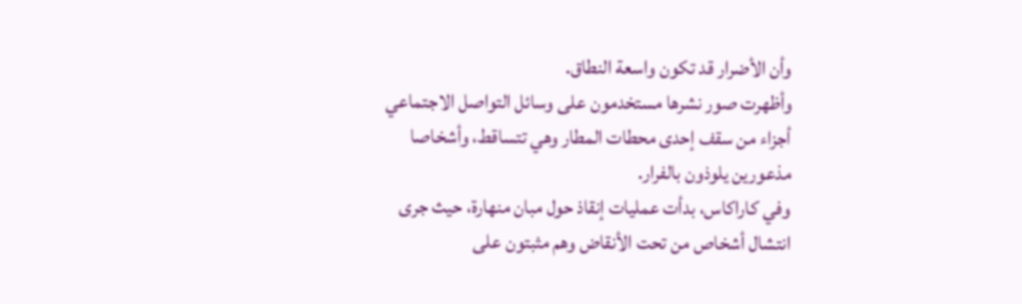وأن الأضرار قد تكون واسعة النطاق.
وأظهرت صور نشرها مستخدمون على وسائل التواصل الاجتماعي أجزاء من سقف إحدى محطات المطار وهي تتساقط، وأشخاصا مذعورين يلوذون بالفرار.
وفي كاراكاس، بدأت عمليات إنقاذ حول مبان منهارة، حيث جرى انتشال أشخاص من تحت الأنقاض وهم مثبتون على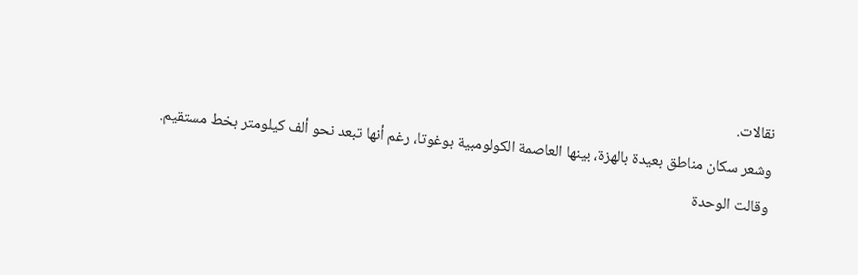نقالات.
وشعر سكان مناطق بعيدة بالهزة، بينها العاصمة الكولومبية بوغوتا، رغم أنها تبعد نحو ألف كيلومتر بخط مستقيم.
وقالت الوحدة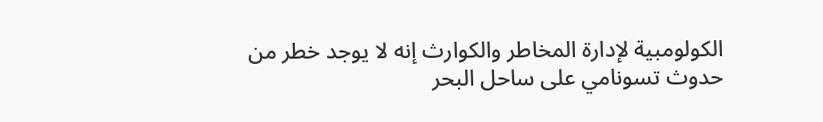الكولومبية لإدارة المخاطر والكوارث إنه لا يوجد خطر من حدوث تسونامي على ساحل البحر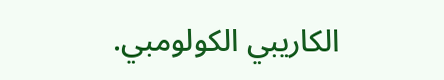الكاريبي الكولومبي.